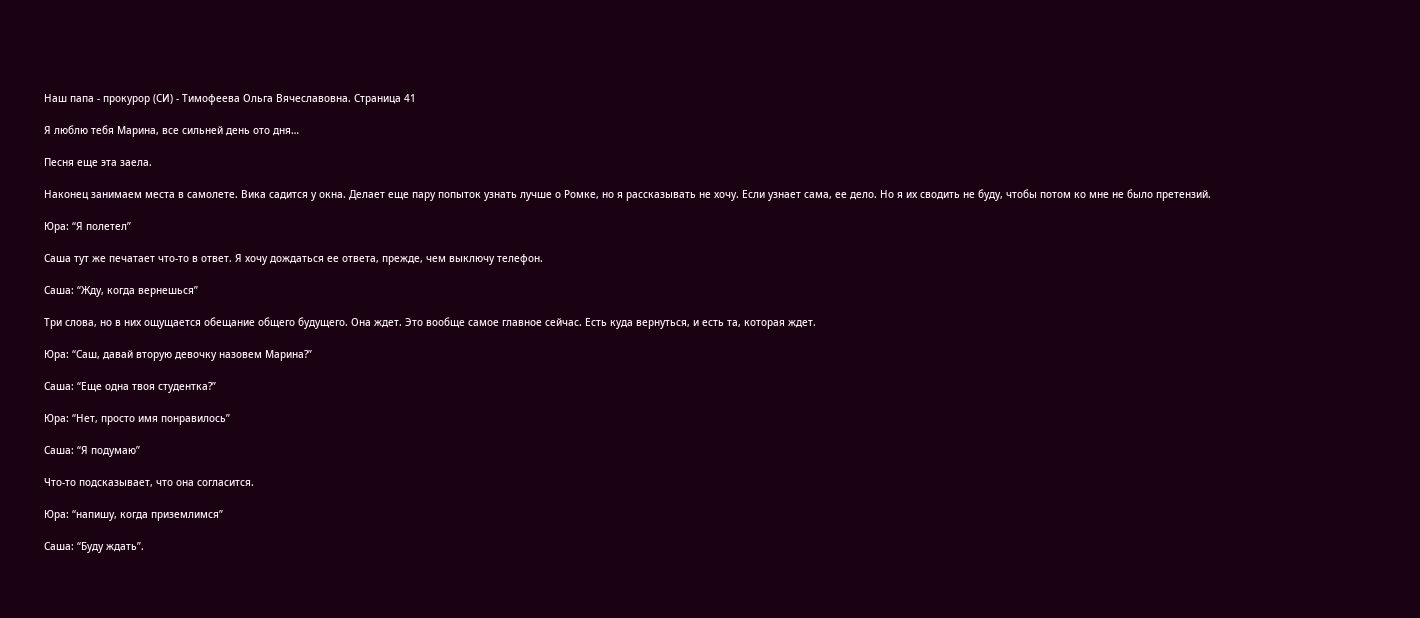Наш папа - прокурор (СИ) - Тимофеева Ольга Вячеславовна. Страница 41

Я люблю тебя Марина, все сильней день ото дня…

Песня еще эта заела.

Наконец занимаем места в самолете. Вика садится у окна. Делает еще пару попыток узнать лучше о Ромке, но я рассказывать не хочу. Если узнает сама, ее дело. Но я их сводить не буду, чтобы потом ко мне не было претензий.

Юра: “Я полетел”

Саша тут же печатает что-то в ответ. Я хочу дождаться ее ответа, прежде, чем выключу телефон.

Саша: “Жду, когда вернешься”

Три слова, но в них ощущается обещание общего будущего. Она ждет. Это вообще самое главное сейчас. Есть куда вернуться, и есть та, которая ждет.

Юра: “Саш, давай вторую девочку назовем Марина?”

Саша: “Еще одна твоя студентка?”

Юра: “Нет, просто имя понравилось”

Саша: “Я подумаю”

Что-то подсказывает, что она согласится.

Юра: “напишу, когда приземлимся”

Саша: “Буду ждать”.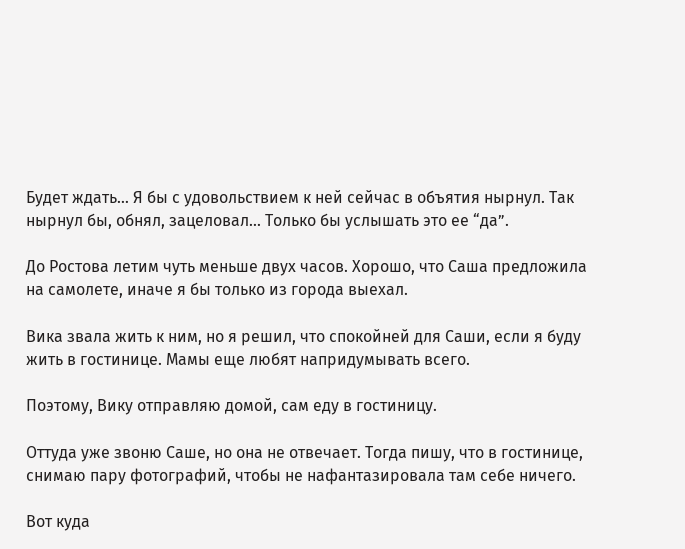Будет ждать… Я бы с удовольствием к ней сейчас в объятия нырнул. Так нырнул бы, обнял, зацеловал... Только бы услышать это ее “да”.

До Ростова летим чуть меньше двух часов. Хорошо, что Саша предложила на самолете, иначе я бы только из города выехал.

Вика звала жить к ним, но я решил, что спокойней для Саши, если я буду жить в гостинице. Мамы еще любят напридумывать всего.

Поэтому, Вику отправляю домой, сам еду в гостиницу.

Оттуда уже звоню Саше, но она не отвечает. Тогда пишу, что в гостинице, снимаю пару фотографий, чтобы не нафантазировала там себе ничего.

Вот куда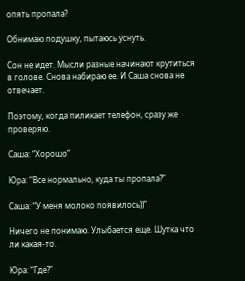опять пропала?

Обнимаю подушку, пытаюсь уснуть.

Сон не идет. Мысли разные начинают крутиться в голове. Снова набираю ее. И Саша снова не отвечает.

Поэтому, когда пиликает телефон, сразу же проверяю.

Саша: “Хорошо”

Юра: “Все нормально, куда ты пропала?”

Саша: “У меня молоко появилось))”

Ничего не понимаю. Улыбается еще. Шутка что ли какая-то.

Юра: “Где?”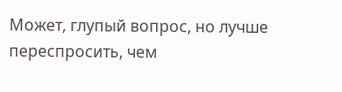Может, глупый вопрос, но лучше переспросить, чем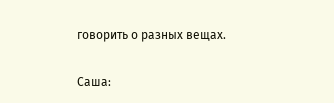говорить о разных вещах.

Саша: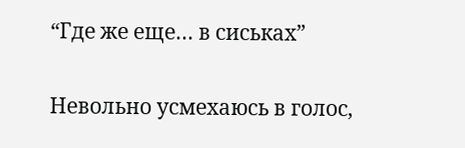“Где же еще… в сиськах”

Невольно усмехаюсь в голос,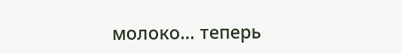молоко… теперь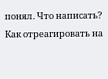понял. Что написать? Как отреагировать на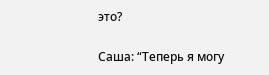это?

Саша: “Теперь я могу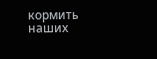кормить наших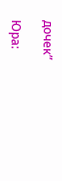дочек”

Юра: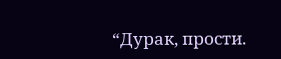“Дурак, прости.